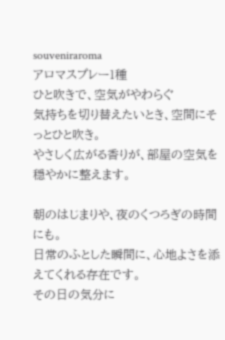souveniraroma
アロマスプレー1種
ひと吹きで、空気がやわらぐ
気持ちを切り替えたいとき、空間にそっとひと吹き。
やさしく広がる香りが、部屋の空気を穏やかに整えます。

朝のはじまりや、夜のくつろぎの時間にも。
日常のふとした瞬間に、心地よさを添えてくれる存在です。
その日の気分に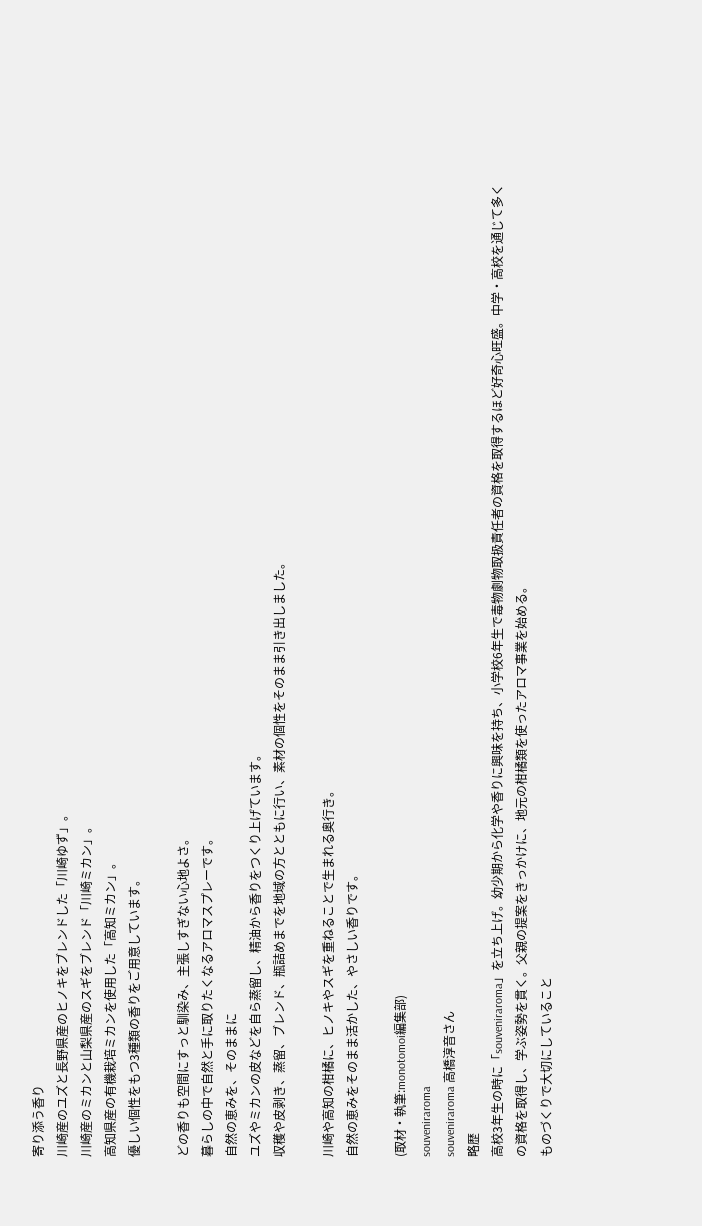寄り添う香り
川崎産のユズと長野県産のヒノキをブレンドした「川崎ゆず」。
川崎産のミカンと山梨県産のスギをブレンド「川崎ミカン」。
高知県産の有機栽培ミカンを使用した「高知ミカン」。
優しい個性をもつ3種類の香りをご用意しています。

どの香りも空間にすっと馴染み、主張しすぎない心地よさ。
暮らしの中で自然と手に取りたくなるアロマスプレーです。
自然の恵みを、そのままに
ユズやミカンの皮などを自ら蒸留し、精油から香りをつくり上げています。
収穫や皮剥き、蒸留、ブレンド、瓶詰めまでを地域の方とともに行い、素材の個性をそのまま引き出しました。

川崎や高知の柑橘に、ヒノキやスギを重ねることで生まれる奥行き。
自然の恵みをそのまま活かした、やさしい香りです。

(取材・執筆:monotomoi編集部)
souveniraroma
souveniraroma 高橋淳音さん
略歴
高校3年生の時に「souveniraroma」を立ち上げ。幼少期から化学や香りに興味を持ち、小学校6年生で毒物劇物取扱責任者の資格を取得するほど好奇心旺盛。中学・高校を通じて多くの資格を取得し、学ぶ姿勢を貫く。父親の提案をきっかけに、地元の柑橘類を使ったアロマ事業を始める。
ものづくりで大切にしていること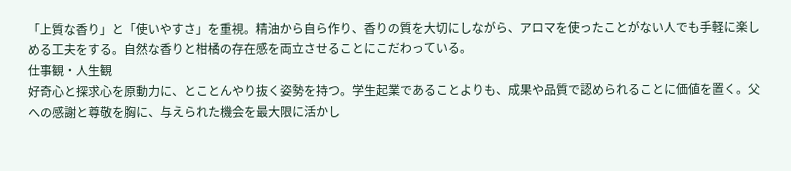「上質な香り」と「使いやすさ」を重視。精油から自ら作り、香りの質を大切にしながら、アロマを使ったことがない人でも手軽に楽しめる工夫をする。自然な香りと柑橘の存在感を両立させることにこだわっている。
仕事観・人生観
好奇心と探求心を原動力に、とことんやり抜く姿勢を持つ。学生起業であることよりも、成果や品質で認められることに価値を置く。父への感謝と尊敬を胸に、与えられた機会を最大限に活かし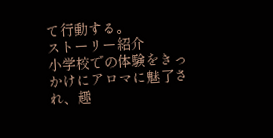て行動する。
ストーリー紹介
小学校での体験をきっかけにアロマに魅了され、趣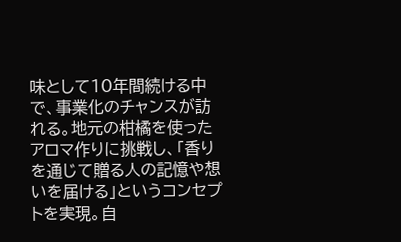味として10年間続ける中で、事業化のチャンスが訪れる。地元の柑橘を使ったアロマ作りに挑戦し、「香りを通じて贈る人の記憶や想いを届ける」というコンセプトを実現。自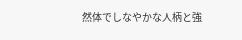然体でしなやかな人柄と強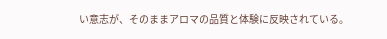い意志が、そのままアロマの品質と体験に反映されている。